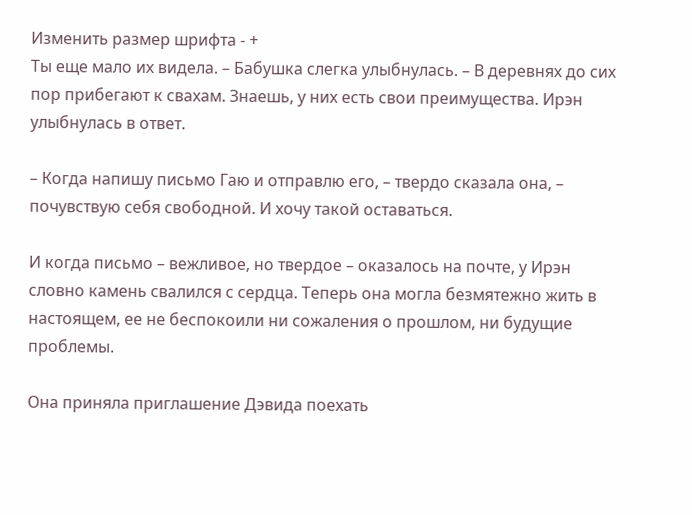Изменить размер шрифта - +
Ты еще мало их видела. – Бабушка слегка улыбнулась. – В деревнях до сих пор прибегают к свахам. Знаешь, у них есть свои преимущества. Ирэн улыбнулась в ответ.

– Когда напишу письмо Гаю и отправлю его, – твердо сказала она, – почувствую себя свободной. И хочу такой оставаться.

И когда письмо – вежливое, но твердое – оказалось на почте, у Ирэн словно камень свалился с сердца. Теперь она могла безмятежно жить в настоящем, ее не беспокоили ни сожаления о прошлом, ни будущие проблемы.

Она приняла приглашение Дэвида поехать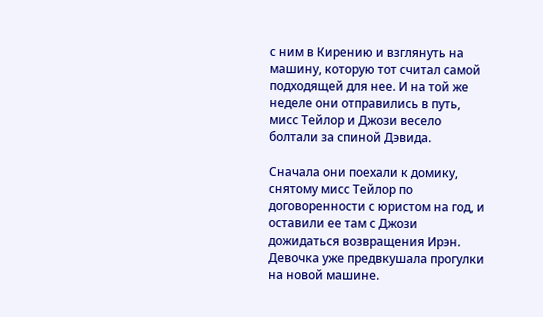с ним в Кирению и взглянуть на машину, которую тот считал самой подходящей для нее. И на той же неделе они отправились в путь, мисс Тейлор и Джози весело болтали за спиной Дэвида.

Сначала они поехали к домику, снятому мисс Тейлор по договоренности с юристом на год, и оставили ее там с Джози дожидаться возвращения Ирэн. Девочка уже предвкушала прогулки на новой машине.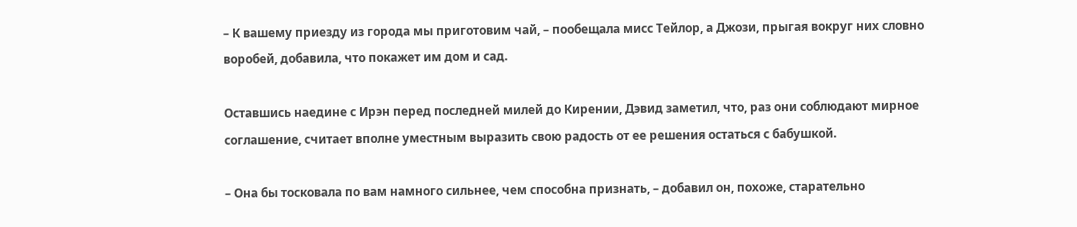– К вашему приезду из города мы приготовим чай, – пообещала мисс Тейлор, а Джози, прыгая вокруг них словно воробей, добавила, что покажет им дом и сад.

Оставшись наедине с Ирэн перед последней милей до Кирении, Дэвид заметил, что, раз они соблюдают мирное соглашение, считает вполне уместным выразить свою радость от ее решения остаться с бабушкой.

– Она бы тосковала по вам намного сильнее, чем способна признать, – добавил он, похоже, старательно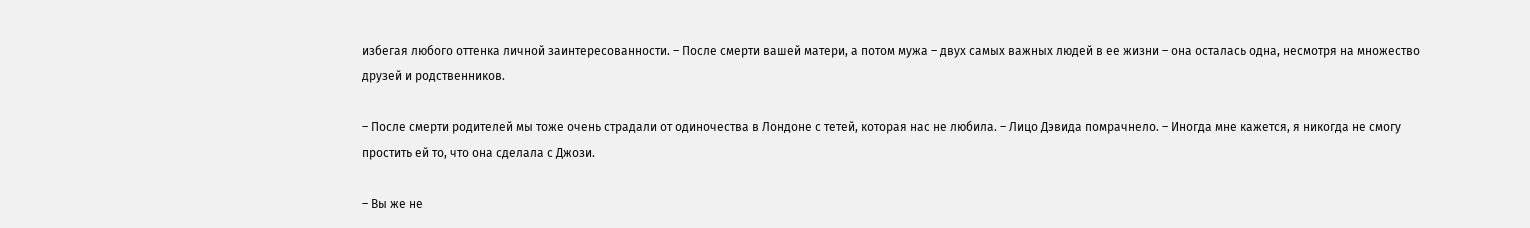избегая любого оттенка личной заинтересованности. – После смерти вашей матери, а потом мужа – двух самых важных людей в ее жизни – она осталась одна, несмотря на множество друзей и родственников.

– После смерти родителей мы тоже очень страдали от одиночества в Лондоне с тетей, которая нас не любила. – Лицо Дэвида помрачнело. – Иногда мне кажется, я никогда не смогу простить ей то, что она сделала с Джози.

– Вы же не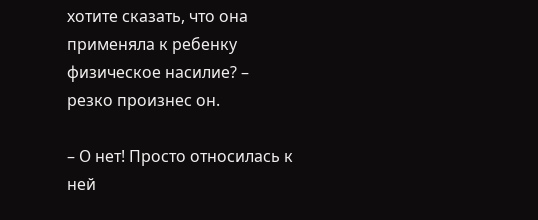хотите сказать, что она применяла к ребенку физическое насилие? – резко произнес он.

– О нет! Просто относилась к ней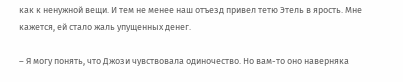как к ненужной вещи. И тем не менее наш отъезд привел тетю Этель в ярость. Мне кажется, ей стало жаль упущенных денег.

– Я могу понять, что Джози чувствовала одиночество. Но вам-то оно наверняка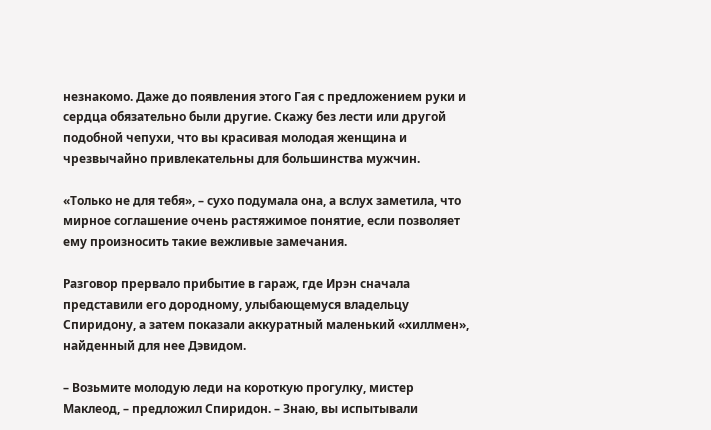незнакомо. Даже до появления этого Гая с предложением руки и сердца обязательно были другие. Скажу без лести или другой подобной чепухи, что вы красивая молодая женщина и чрезвычайно привлекательны для большинства мужчин.

«Только не для тебя», – сухо подумала она, а вслух заметила, что мирное соглашение очень растяжимое понятие, если позволяет ему произносить такие вежливые замечания.

Разговор прервало прибытие в гараж, где Ирэн сначала представили его дородному, улыбающемуся владельцу Спиридону, а затем показали аккуратный маленький «хиллмен», найденный для нее Дэвидом.

– Возьмите молодую леди на короткую прогулку, мистер Маклеод, – предложил Спиридон. – Знаю, вы испытывали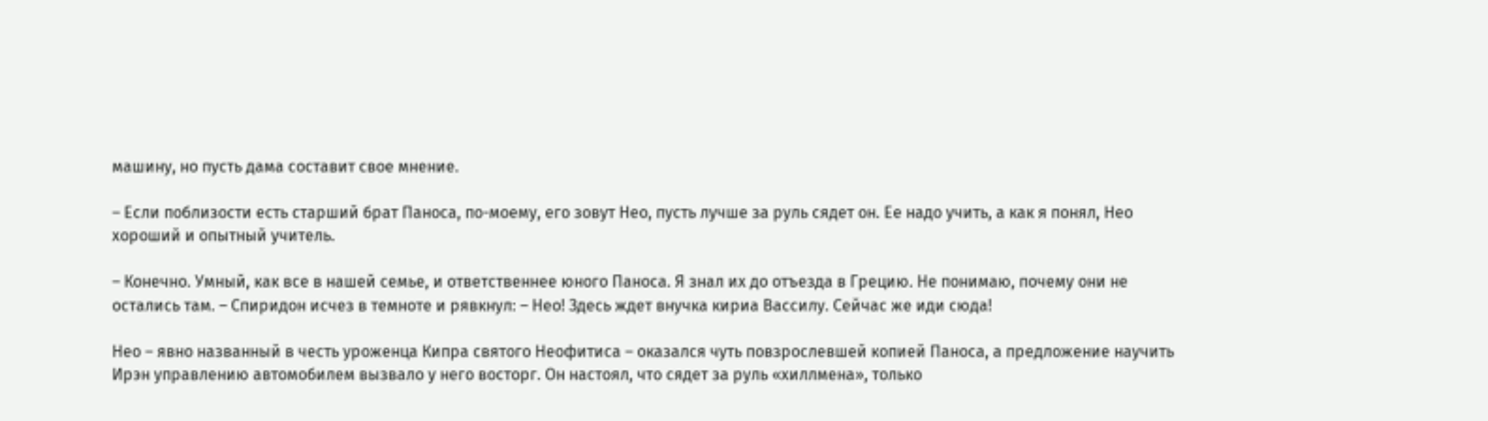машину, но пусть дама составит свое мнение.

– Если поблизости есть старший брат Паноса, по-моему, его зовут Нео, пусть лучше за руль сядет он. Ее надо учить, а как я понял, Нео хороший и опытный учитель.

– Конечно. Умный, как все в нашей семье, и ответственнее юного Паноса. Я знал их до отъезда в Грецию. Не понимаю, почему они не остались там. – Спиридон исчез в темноте и рявкнул: – Нео! Здесь ждет внучка кириа Вассилу. Сейчас же иди сюда!

Нео – явно названный в честь уроженца Кипра святого Неофитиса – оказался чуть повзрослевшей копией Паноса, а предложение научить Ирэн управлению автомобилем вызвало у него восторг. Он настоял, что сядет за руль «хиллмена», только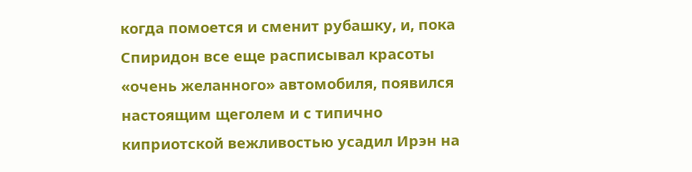когда помоется и сменит рубашку, и, пока Спиридон все еще расписывал красоты «очень желанного» автомобиля, появился настоящим щеголем и с типично киприотской вежливостью усадил Ирэн на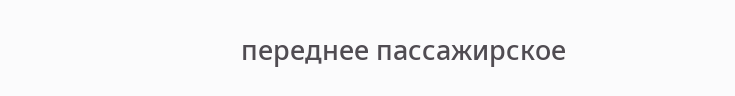переднее пассажирское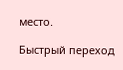место.

Быстрый переход